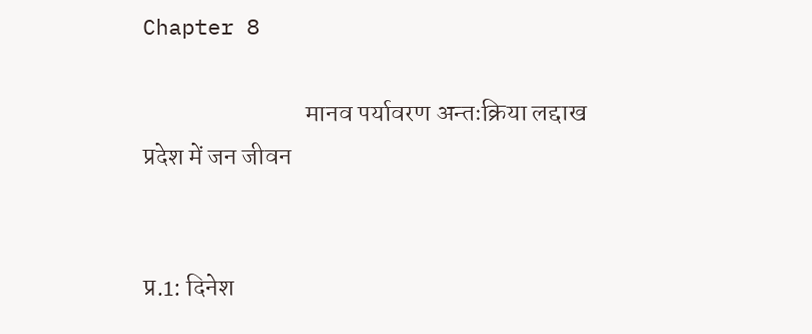Chapter 8

                                मानव पर्यावरण अन्तःक्रिया लद्दाख प्रदेश में जन जीवन


प्र.1: दिनेश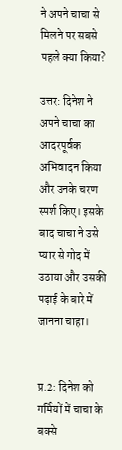ने अपने चाचा से मिलने पर सबसे पहले क्या किया?

उत्तर: दिनेश ने अपने चाचा का आदरपूर्वक अभिवादन किया और उनके चरण स्पर्श किए। इसके बाद चाचा ने उसे प्यार से गोद में उठाया और उसकी पढ़ाई के बारे में जानना चाहा।


प्र.2: दिनेश को गर्मियों में चाचा के बक्से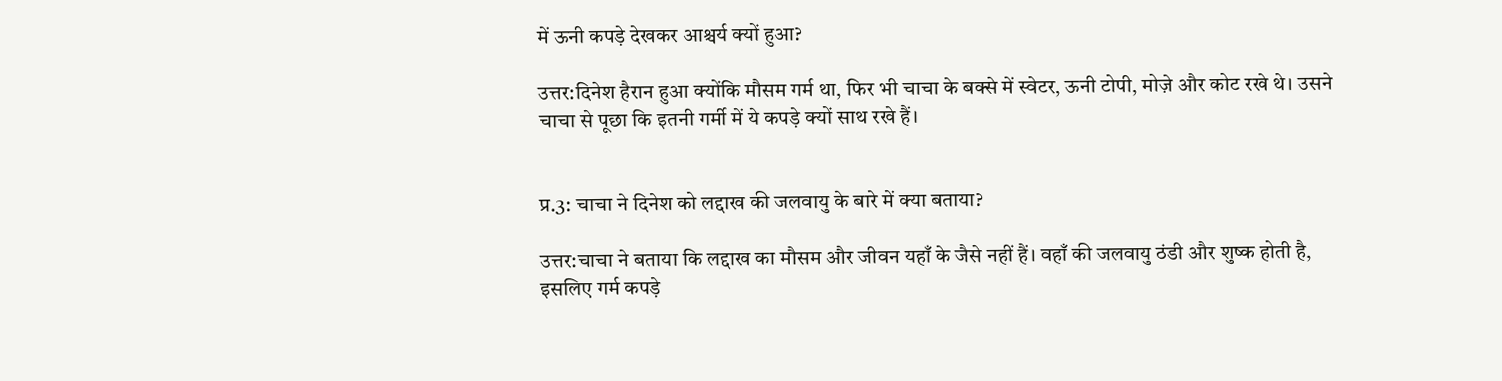में ऊनी कपड़े देखकर आश्चर्य क्यों हुआ?

उत्तर:दिनेश हैरान हुआ क्योंकि मौसम गर्म था, फिर भी चाचा के बक्से में स्वेटर, ऊनी टोपी, मोज़े और कोट रखे थे। उसने चाचा से पूछा कि इतनी गर्मी में ये कपड़े क्यों साथ रखे हैं।


प्र.3: चाचा ने दिनेश को लद्दाख की जलवायु के बारे में क्या बताया?

उत्तर:चाचा ने बताया कि लद्दाख का मौसम और जीवन यहाँ के जैसे नहीं हैं। वहाँ की जलवायु ठंडी और शुष्क होती है, इसलिए गर्म कपड़े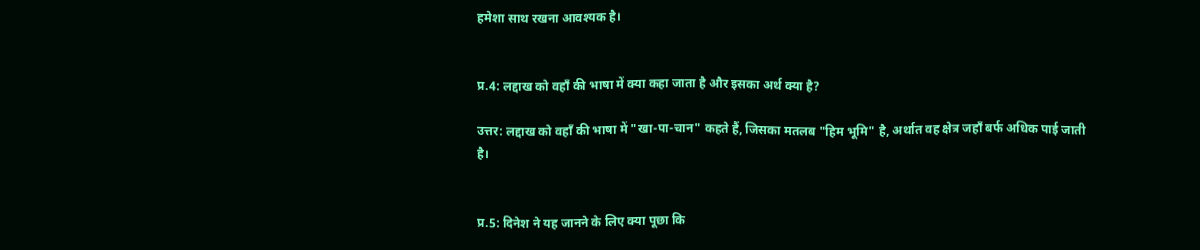हमेशा साथ रखना आवश्यक है।


प्र.4: लद्दाख को वहाँ की भाषा में क्या कहा जाता है और इसका अर्थ क्या है?

उत्तर: लद्दाख को वहाँ की भाषा में "खा-पा-चान" कहते हैं, जिसका मतलब "हिम भूमि" है, अर्थात वह क्षेत्र जहाँ बर्फ अधिक पाई जाती है।


प्र.5: दिनेश ने यह जानने के लिए क्या पूछा कि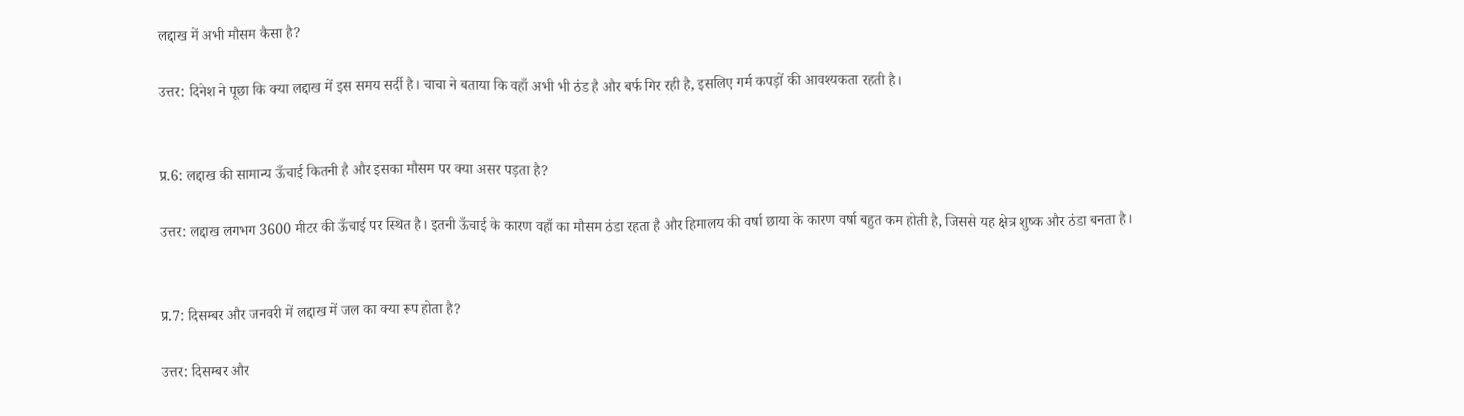लद्दाख में अभी मौसम कैसा है?

उत्तर: दिनेश ने पूछा कि क्या लद्दाख में इस समय सर्दी है। चाचा ने बताया कि वहाँ अभी भी ठंड है और बर्फ गिर रही है, इसलिए गर्म कपड़ों की आवश्यकता रहती है।


प्र.6: लद्दाख की सामान्य ऊँचाई कितनी है और इसका मौसम पर क्या असर पड़ता है?

उत्तर: लद्दाख लगभग 3600 मीटर की ऊँचाई पर स्थित है। इतनी ऊँचाई के कारण वहाँ का मौसम ठंडा रहता है और हिमालय की वर्षा छाया के कारण वर्षा बहुत कम होती है, जिससे यह क्षेत्र शुष्क और ठंडा बनता है।


प्र.7: दिसम्बर और जनवरी में लद्दाख में जल का क्या रूप होता है?

उत्तर: दिसम्बर और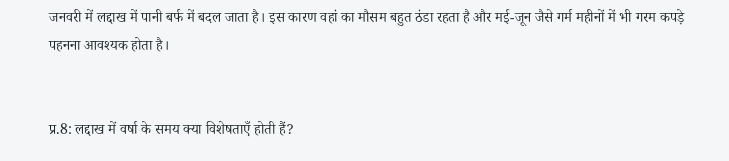जनवरी में लद्दाख में पानी बर्फ में बदल जाता है। इस कारण वहां का मौसम बहुत ठंडा रहता है और मई-जून जैसे गर्म महीनों में भी गरम कपड़े पहनना आवश्यक होता है।


प्र.8: लद्दाख में वर्षा के समय क्या विशेषताएँ होती हैं?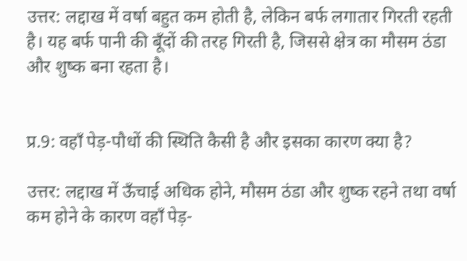उत्तर: लद्दाख में वर्षा बहुत कम होती है, लेकिन बर्फ लगातार गिरती रहती है। यह बर्फ पानी की बूँदों की तरह गिरती है, जिससे क्षेत्र का मौसम ठंडा और शुष्क बना रहता है।


प्र.9: वहाँ पेड़-पौधों की स्थिति कैसी है और इसका कारण क्या है?

उत्तर: लद्दाख में ऊँचाई अधिक होने, मौसम ठंडा और शुष्क रहने तथा वर्षा कम होने के कारण वहाँ पेड़-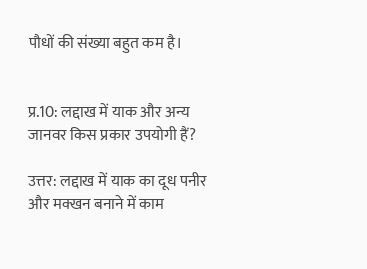पौधों की संख्या बहुत कम है।


प्र.10: लद्दाख में याक और अन्य जानवर किस प्रकार उपयोगी हैं?

उत्तर: लद्दाख में याक का दूध पनीर और मक्खन बनाने में काम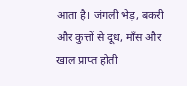आता है। जंगली भेड़, बकरी और कुत्तों से दूध, माँस और खाल प्राप्त होती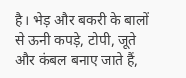है। भेड़ और बकरी के बालों से ऊनी कपड़े, टोपी, जूते और कंबल बनाए जाते हैं,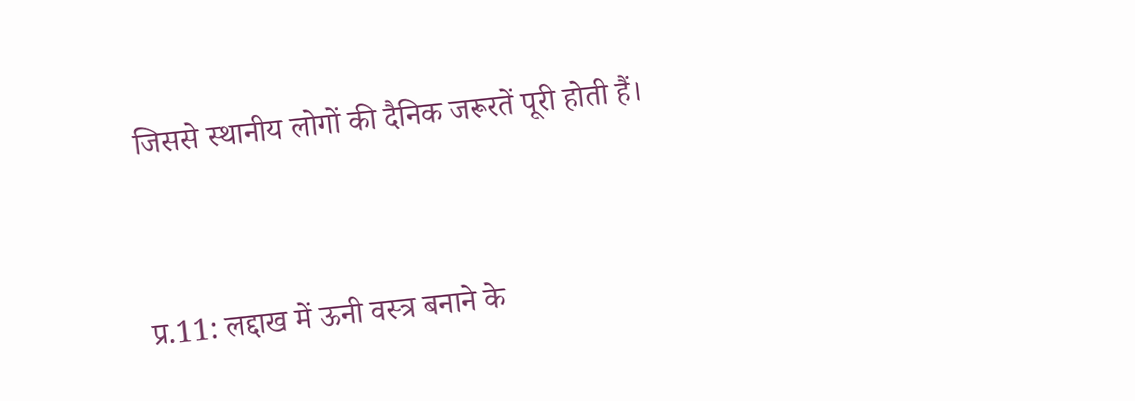जिससे स्थानीय लोगों की दैनिक जरूरतें पूरी होती हैं।


प्र.11: लद्दाख में ऊनी वस्त्र बनाने के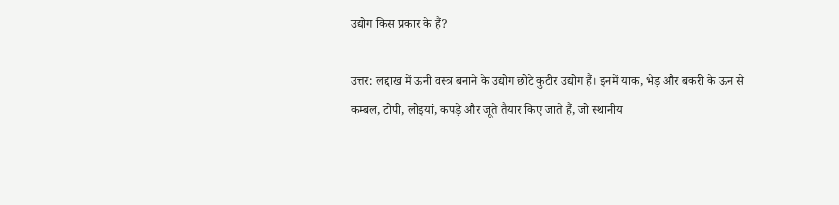उद्योग किस प्रकार के हैं?

उत्तर: लद्दाख में ऊनी वस्त्र बनाने के उद्योग छोटे कुटीर उद्योग हैं। इनमें याक, भेड़ और बकरी के ऊन से कम्बल, टोपी, लोइयां, कपड़े और जूते तैयार किए जाते हैं, जो स्थानीय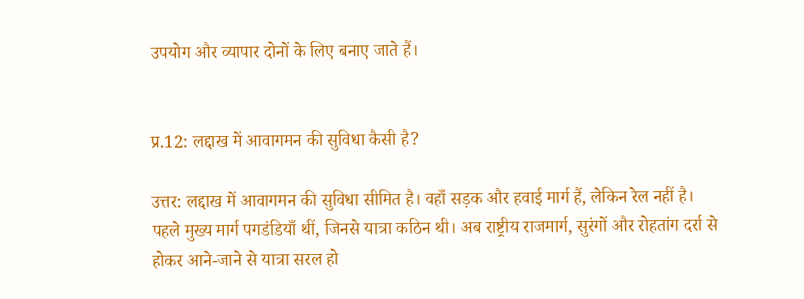उपयोग और व्यापार दोनों के लिए बनाए जाते हैं।


प्र.12: लद्दाख में आवागमन की सुविधा कैसी है?

उत्तर: लद्दाख में आवागमन की सुविधा सीमित है। वहाँ सड़क और हवाई मार्ग हैं, लेकिन रेल नहीं है। पहले मुख्य मार्ग पगडंडियाँ थीं, जिनसे यात्रा कठिन थी। अब राष्ट्रीय राजमार्ग, सुरंगों और रोहतांग दर्रा से होकर आने-जाने से यात्रा सरल हो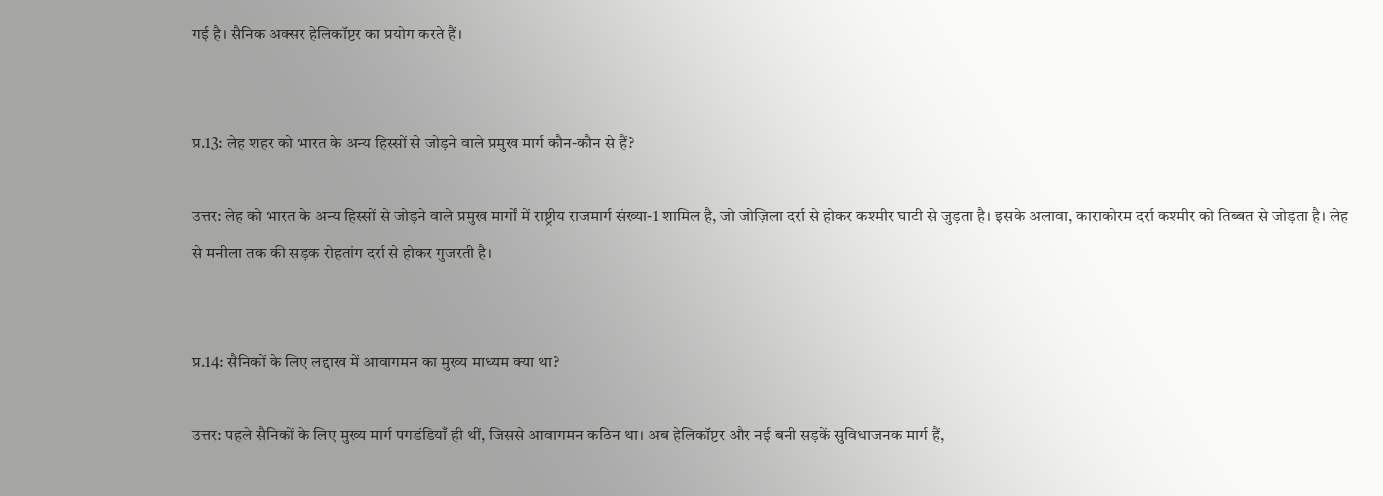गई है। सैनिक अक्सर हेलिकॉप्टर का प्रयोग करते हैं।


प्र.13: लेह शहर को भारत के अन्य हिस्सों से जोड़ने वाले प्रमुख मार्ग कौन-कौन से हैं?

उत्तर: लेह को भारत के अन्य हिस्सों से जोड़ने वाले प्रमुख मार्गों में राष्ट्रीय राजमार्ग संख्या-1 शामिल है, जो जोज़िला दर्रा से होकर कश्मीर घाटी से जुड़ता है। इसके अलावा, काराकोरम दर्रा कश्मीर को तिब्बत से जोड़ता है। लेह से मनीला तक की सड़क रोहतांग दर्रा से होकर गुजरती है।


प्र.14: सैनिकों के लिए लद्दाख में आवागमन का मुख्य माध्यम क्या था?

उत्तर: पहले सैनिकों के लिए मुख्य मार्ग पगडंडियाँ ही थीं, जिससे आवागमन कठिन था। अब हेलिकॉप्टर और नई बनी सड़कें सुविधाजनक मार्ग हैं,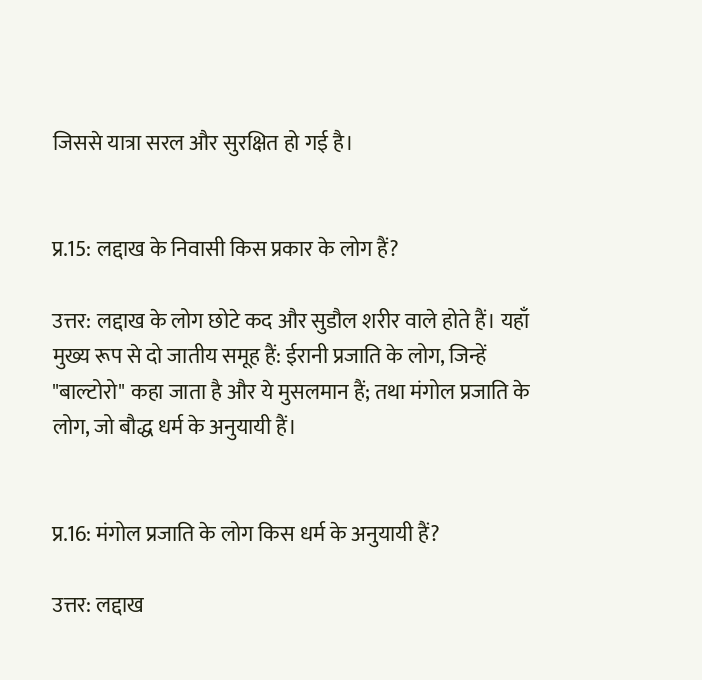जिससे यात्रा सरल और सुरक्षित हो गई है।


प्र.15: लद्दाख के निवासी किस प्रकार के लोग हैं?

उत्तर: लद्दाख के लोग छोटे कद और सुडौल शरीर वाले होते हैं। यहाँ मुख्य रूप से दो जातीय समूह हैं: ईरानी प्रजाति के लोग, जिन्हें "बाल्टोरो" कहा जाता है और ये मुसलमान हैं; तथा मंगोल प्रजाति के लोग, जो बौद्ध धर्म के अनुयायी हैं।


प्र.16: मंगोल प्रजाति के लोग किस धर्म के अनुयायी हैं?

उत्तर: लद्दाख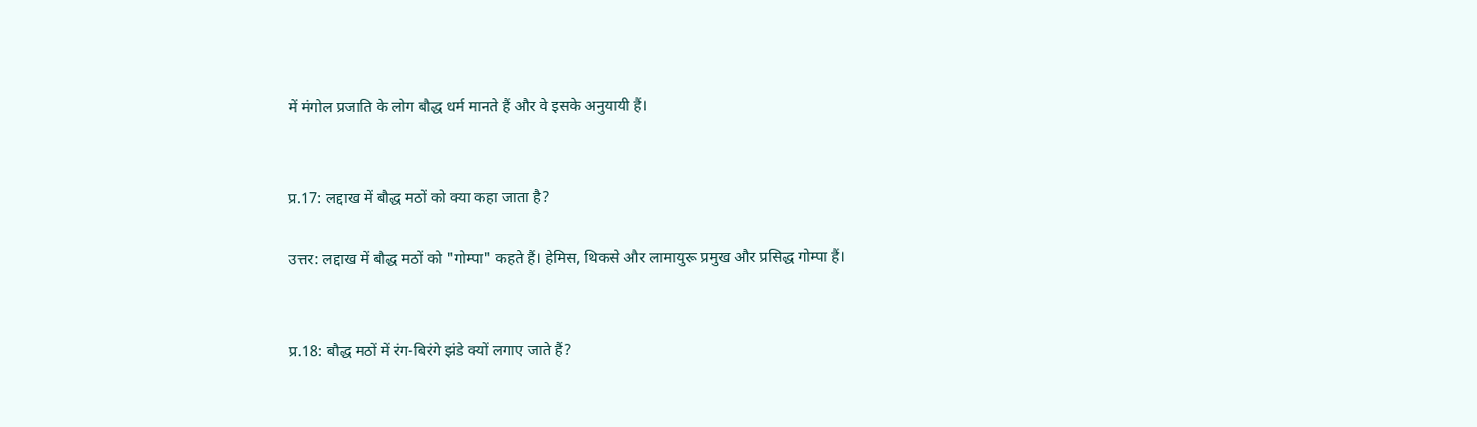में मंगोल प्रजाति के लोग बौद्ध धर्म मानते हैं और वे इसके अनुयायी हैं।


प्र.17: लद्दाख में बौद्ध मठों को क्या कहा जाता है?

उत्तर: लद्दाख में बौद्ध मठों को "गोम्पा" कहते हैं। हेमिस, थिकसे और लामायुरू प्रमुख और प्रसिद्ध गोम्पा हैं।


प्र.18: बौद्ध मठों में रंग-बिरंगे झंडे क्यों लगाए जाते हैं?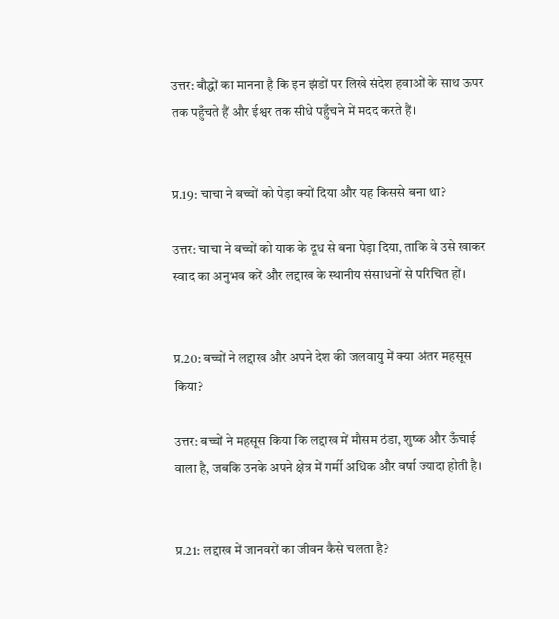उत्तर: बौद्धों का मानना है कि इन झंडों पर लिखे संदेश हवाओं के साथ ऊपर तक पहुँचते हैं और ईश्वर तक सीधे पहुँचने में मदद करते हैं।


प्र.19: चाचा ने बच्चों को पेड़ा क्यों दिया और यह किससे बना था?

उत्तर: चाचा ने बच्चों को याक के दूध से बना पेड़ा दिया, ताकि वे उसे खाकर स्वाद का अनुभव करें और लद्दाख के स्थानीय संसाधनों से परिचित हों।


प्र.20: बच्चों ने लद्दाख और अपने देश की जलवायु में क्या अंतर महसूस किया?

उत्तर: बच्चों ने महसूस किया कि लद्दाख में मौसम ठंडा, शुष्क और ऊँचाई वाला है, जबकि उनके अपने क्षेत्र में गर्मी अधिक और वर्षा ज्यादा होती है।


प्र.21: लद्दाख में जानवरों का जीवन कैसे चलता है?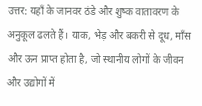उत्तर: यहाँ के जानवर ठंडे और शुष्क वातावरण के अनुकूल ढलते हैं। याक, भेड़ और बकरी से दूध, माँस और ऊन प्राप्त होता है, जो स्थानीय लोगों के जीवन और उद्योगों में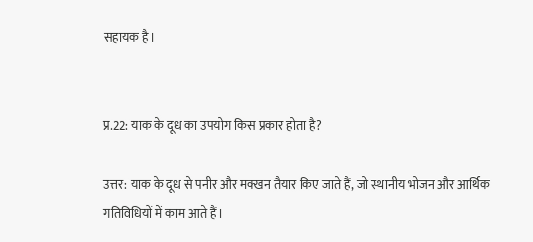सहायक है।


प्र.22: याक के दूध का उपयोग किस प्रकार होता है?

उत्तर: याक के दूध से पनीर और मक्खन तैयार किए जाते हैं, जो स्थानीय भोजन और आर्थिक गतिविधियों में काम आते हैं।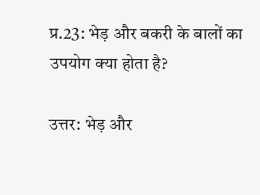प्र.23: भेड़ और बकरी के बालों का उपयोग क्या होता है?

उत्तर: भेड़ और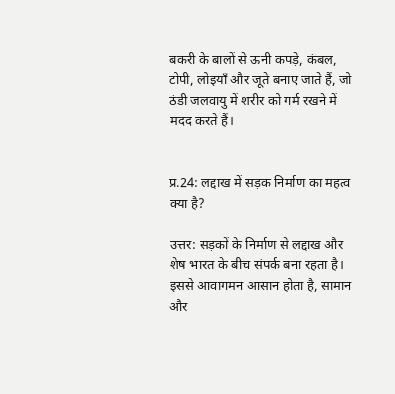बकरी के बालों से ऊनी कपड़े, कंबल, टोपी, लोइयाँ और जूते बनाए जाते हैं, जो ठंडी जलवायु में शरीर को गर्म रखने में मदद करते हैं।


प्र.24: लद्दाख में सड़क निर्माण का महत्व क्या है?

उत्तर: सड़कों के निर्माण से लद्दाख और शेष भारत के बीच संपर्क बना रहता है। इससे आवागमन आसान होता है, सामान और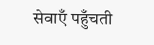सेवाएँ पहुँचती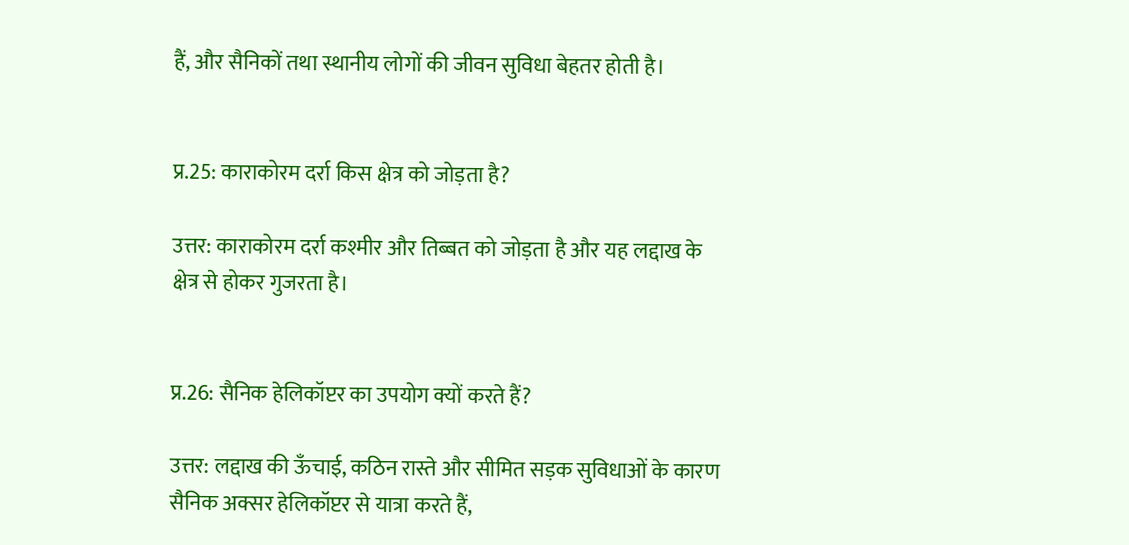हैं, और सैनिकों तथा स्थानीय लोगों की जीवन सुविधा बेहतर होती है।


प्र.25: काराकोरम दर्रा किस क्षेत्र को जोड़ता है?

उत्तर: काराकोरम दर्रा कश्मीर और तिब्बत को जोड़ता है और यह लद्दाख के क्षेत्र से होकर गुजरता है।


प्र.26: सैनिक हेलिकॉप्टर का उपयोग क्यों करते हैं?

उत्तर: लद्दाख की ऊँचाई, कठिन रास्ते और सीमित सड़क सुविधाओं के कारण सैनिक अक्सर हेलिकॉप्टर से यात्रा करते हैं,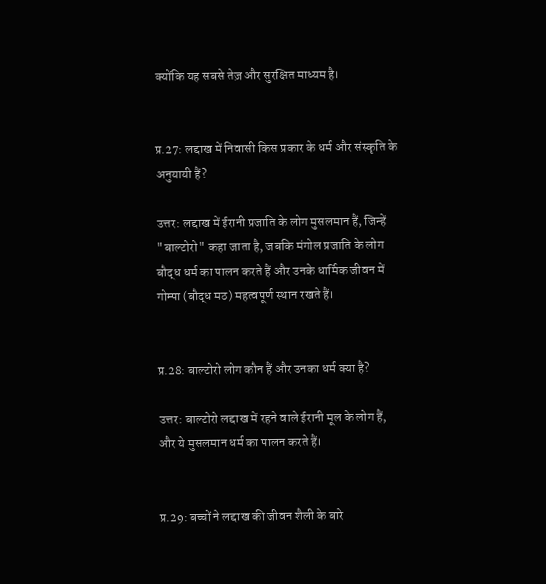क्योंकि यह सबसे तेज़ और सुरक्षित माध्यम है।


प्र.27: लद्दाख में निवासी किस प्रकार के धर्म और संस्कृति के अनुयायी हैं?

उत्तर: लद्दाख में ईरानी प्रजाति के लोग मुसलमान हैं, जिन्हें "बाल्टोरो" कहा जाता है, जबकि मंगोल प्रजाति के लोग बौद्ध धर्म का पालन करते हैं और उनके धार्मिक जीवन में गोम्पा (बौद्ध मठ) महत्वपूर्ण स्थान रखते हैं।


प्र.28: बाल्टोरो लोग कौन हैं और उनका धर्म क्या है?

उत्तर: बाल्टोरो लद्दाख में रहने वाले ईरानी मूल के लोग हैं, और ये मुसलमान धर्म का पालन करते हैं।


प्र.29: बच्चों ने लद्दाख की जीवन शैली के बारे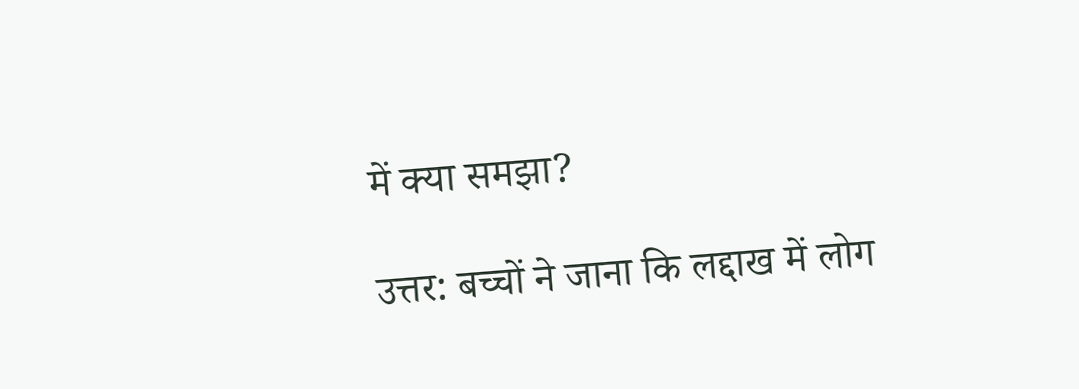में क्या समझा?

उत्तर: बच्चों ने जाना कि लद्दाख में लोग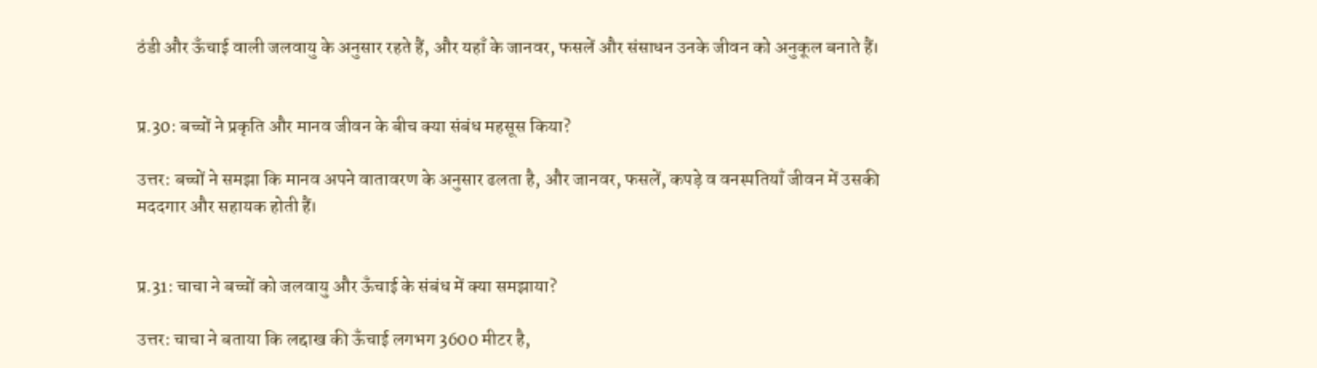ठंडी और ऊँचाई वाली जलवायु के अनुसार रहते हैं, और यहाँ के जानवर, फसलें और संसाधन उनके जीवन को अनुकूल बनाते हैं।


प्र.30: बच्चों ने प्रकृति और मानव जीवन के बीच क्या संबंध महसूस किया?

उत्तर: बच्चों ने समझा कि मानव अपने वातावरण के अनुसार ढलता है, और जानवर, फसलें, कपड़े व वनस्पतियाँ जीवन में उसकी मददगार और सहायक होती हैं।


प्र.31: चाचा ने बच्चों को जलवायु और ऊँचाई के संबंध में क्या समझाया?

उत्तर: चाचा ने बताया कि लद्दाख की ऊँचाई लगभग 3600 मीटर है,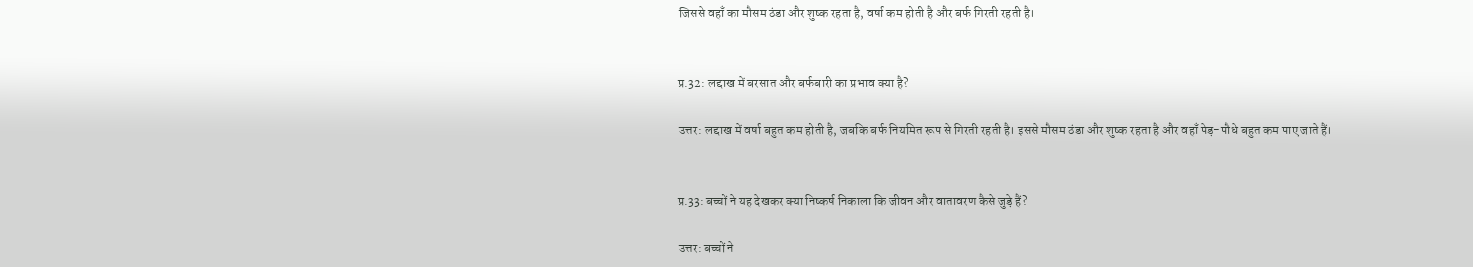जिससे वहाँ का मौसम ठंडा और शुष्क रहता है, वर्षा कम होती है और बर्फ गिरती रहती है।


प्र.32: लद्दाख में बरसात और बर्फबारी का प्रभाव क्या है?

उत्तर: लद्दाख में वर्षा बहुत कम होती है, जबकि बर्फ नियमित रूप से गिरती रहती है। इससे मौसम ठंडा और शुष्क रहता है और वहाँ पेड़-पौधे बहुत कम पाए जाते हैं।


प्र.33: बच्चों ने यह देखकर क्या निष्कर्ष निकाला कि जीवन और वातावरण कैसे जुड़े हैं?

उत्तर: बच्चों ने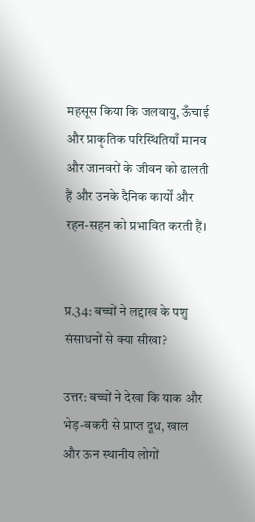महसूस किया कि जलवायु, ऊँचाई और प्राकृतिक परिस्थितियाँ मानव और जानवरों के जीवन को ढालती हैं और उनके दैनिक कार्यों और रहन-सहन को प्रभावित करती हैं।


प्र.34: बच्चों ने लद्दाख के पशु संसाधनों से क्या सीखा?

उत्तर: बच्चों ने देखा कि याक और भेड़-बकरी से प्राप्त दूध, खाल और ऊन स्थानीय लोगों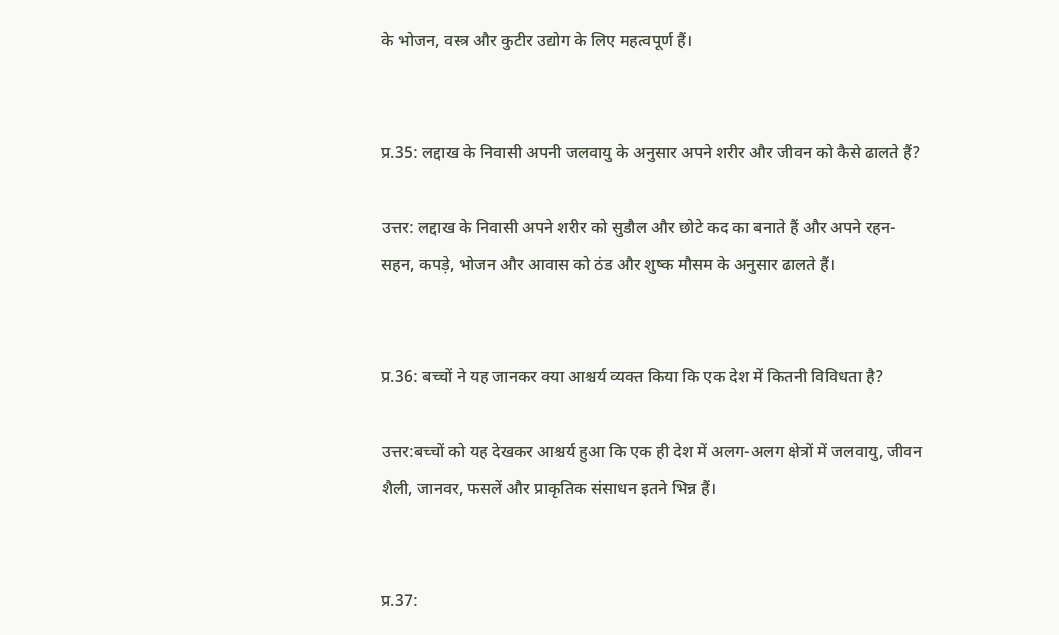के भोजन, वस्त्र और कुटीर उद्योग के लिए महत्वपूर्ण हैं।


प्र.35: लद्दाख के निवासी अपनी जलवायु के अनुसार अपने शरीर और जीवन को कैसे ढालते हैं?

उत्तर: लद्दाख के निवासी अपने शरीर को सुडौल और छोटे कद का बनाते हैं और अपने रहन-सहन, कपड़े, भोजन और आवास को ठंड और शुष्क मौसम के अनुसार ढालते हैं।


प्र.36: बच्चों ने यह जानकर क्या आश्चर्य व्यक्त किया कि एक देश में कितनी विविधता है?

उत्तर:बच्चों को यह देखकर आश्चर्य हुआ कि एक ही देश में अलग-अलग क्षेत्रों में जलवायु, जीवन शैली, जानवर, फसलें और प्राकृतिक संसाधन इतने भिन्न हैं।


प्र.37: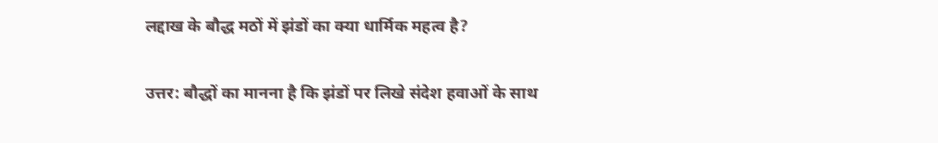लद्दाख के बौद्ध मठों में झंडों का क्या धार्मिक महत्व है?

उत्तर: बौद्धों का मानना है कि झंडों पर लिखे संदेश हवाओं के साथ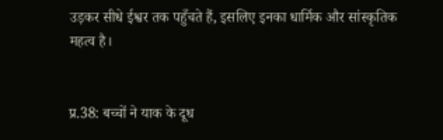उड़कर सीधे ईश्वर तक पहुँचते हैं, इसलिए इनका धार्मिक और सांस्कृतिक महत्व है।


प्र.38: बच्चों ने याक के दूध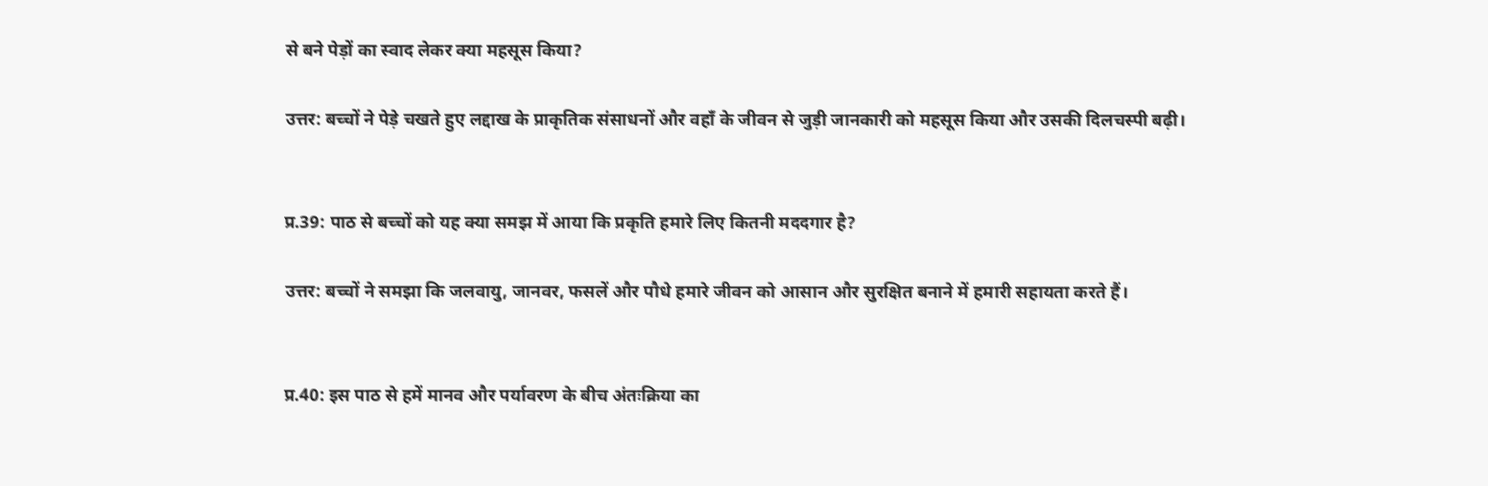से बने पेड़ों का स्वाद लेकर क्या महसूस किया?

उत्तर: बच्चों ने पेड़े चखते हुए लद्दाख के प्राकृतिक संसाधनों और वहाँ के जीवन से जुड़ी जानकारी को महसूस किया और उसकी दिलचस्पी बढ़ी।


प्र.39: पाठ से बच्चों को यह क्या समझ में आया कि प्रकृति हमारे लिए कितनी मददगार है?

उत्तर: बच्चों ने समझा कि जलवायु, जानवर, फसलें और पौधे हमारे जीवन को आसान और सुरक्षित बनाने में हमारी सहायता करते हैं।


प्र.40: इस पाठ से हमें मानव और पर्यावरण के बीच अंतःक्रिया का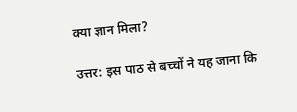क्या ज्ञान मिला?

उत्तर: इस पाठ से बच्चों ने यह जाना कि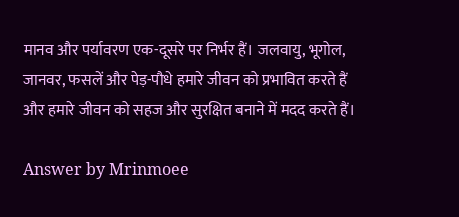मानव और पर्यावरण एक-दूसरे पर निर्भर हैं। जलवायु, भूगोल, जानवर, फसलें और पेड़-पौधे हमारे जीवन को प्रभावित करते हैं और हमारे जीवन को सहज और सुरक्षित बनाने में मदद करते हैं।

Answer by Mrinmoee